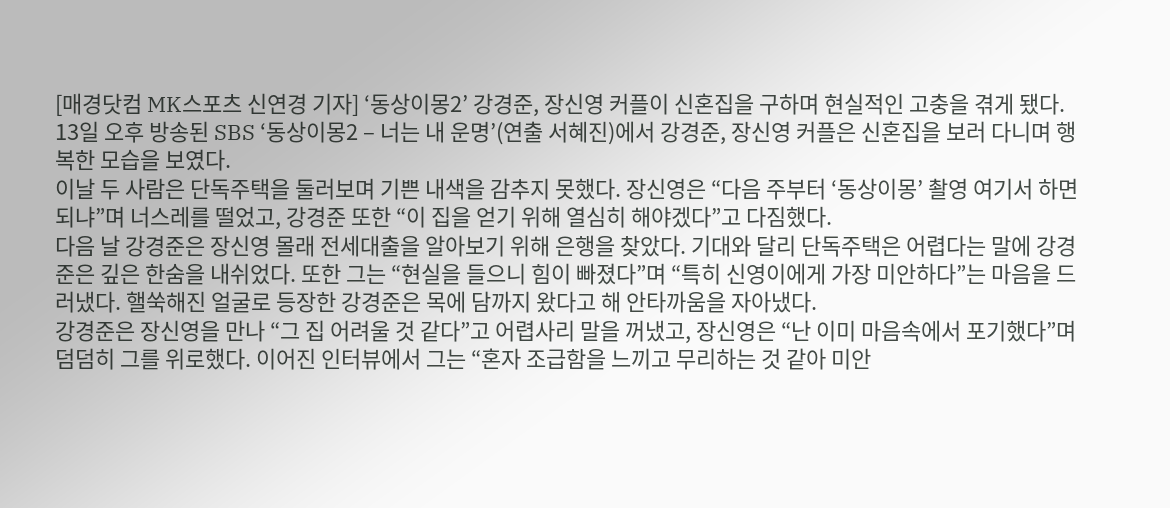[매경닷컴 MK스포츠 신연경 기자] ‘동상이몽2’ 강경준, 장신영 커플이 신혼집을 구하며 현실적인 고충을 겪게 됐다.
13일 오후 방송된 SBS ‘동상이몽2 – 너는 내 운명’(연출 서혜진)에서 강경준, 장신영 커플은 신혼집을 보러 다니며 행복한 모습을 보였다.
이날 두 사람은 단독주택을 둘러보며 기쁜 내색을 감추지 못했다. 장신영은 “다음 주부터 ‘동상이몽’ 촬영 여기서 하면 되냐”며 너스레를 떨었고, 강경준 또한 “이 집을 얻기 위해 열심히 해야겠다”고 다짐했다.
다음 날 강경준은 장신영 몰래 전세대출을 알아보기 위해 은행을 찾았다. 기대와 달리 단독주택은 어렵다는 말에 강경준은 깊은 한숨을 내쉬었다. 또한 그는 “현실을 들으니 힘이 빠졌다”며 “특히 신영이에게 가장 미안하다”는 마음을 드러냈다. 핼쑥해진 얼굴로 등장한 강경준은 목에 담까지 왔다고 해 안타까움을 자아냈다.
강경준은 장신영을 만나 “그 집 어려울 것 같다”고 어렵사리 말을 꺼냈고, 장신영은 “난 이미 마음속에서 포기했다”며 덤덤히 그를 위로했다. 이어진 인터뷰에서 그는 “혼자 조급함을 느끼고 무리하는 것 같아 미안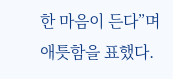한 마음이 든다”며 애틋함을 표했다.